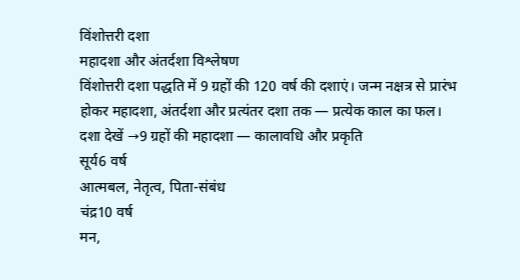विंशोत्तरी दशा
महादशा और अंतर्दशा विश्लेषण
विंशोत्तरी दशा पद्धति में 9 ग्रहों की 120 वर्ष की दशाएं। जन्म नक्षत्र से प्रारंभ होकर महादशा, अंतर्दशा और प्रत्यंतर दशा तक — प्रत्येक काल का फल।
दशा देखें →9 ग्रहों की महादशा — कालावधि और प्रकृति
सूर्य6 वर्ष
आत्मबल, नेतृत्व, पिता-संबंध
चंद्र10 वर्ष
मन,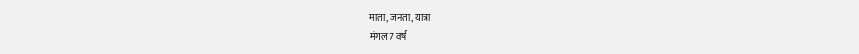माता, जनता, यात्रा
मंगल7 वर्ष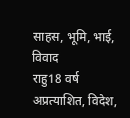साहस, भूमि, भाई, विवाद
राहु18 वर्ष
अप्रत्याशित, विदेश,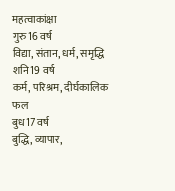महत्वाकांक्षा
गुरु16 वर्ष
विद्या, संतान, धर्म, समृद्धि
शनि19 वर्ष
कर्म, परिश्रम, दीर्घकालिक फल
बुध17 वर्ष
बुद्धि, व्यापार,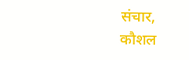संचार, कौशल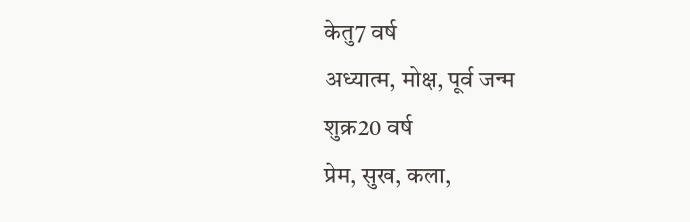केतु7 वर्ष
अध्यात्म, मोक्ष, पूर्व जन्म
शुक्र20 वर्ष
प्रेम, सुख, कला,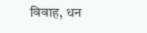विवाह, धन